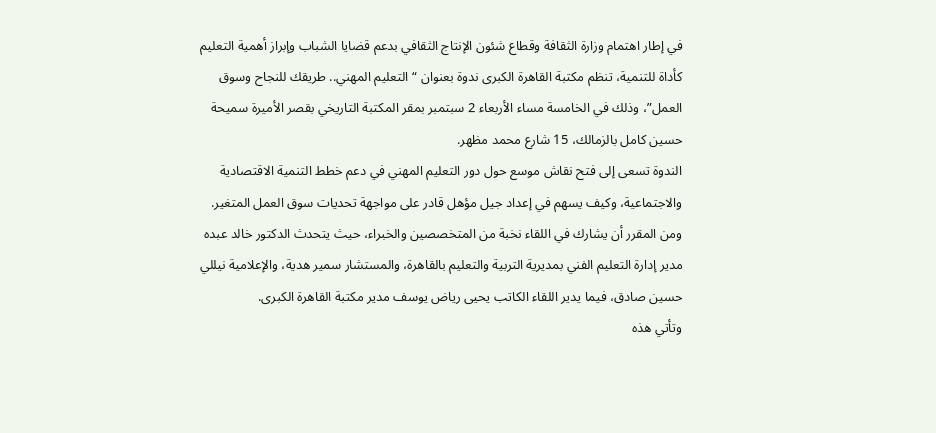في إطار اهتمام وزارة الثقافة وقطاع شئون الإنتاج الثقافي بدعم قضايا الشباب وإبراز أهمية التعليم كأداة للتنمية، تنظم مكتبة القاهرة الكبرى ندوة بعنوان “التعليم المهني.. طريقك للنجاح وسوق العمل”، وذلك في الخامسة مساء الأربعاء 2 سبتمبر بمقر المكتبة التاريخي بقصر الأميرة سميحة حسين كامل بالزمالك، 15 شارع محمد مظهر.
الندوة تسعى إلى فتح نقاش موسع حول دور التعليم المهني في دعم خطط التنمية الاقتصادية والاجتماعية، وكيف يسهم في إعداد جيل مؤهل قادر على مواجهة تحديات سوق العمل المتغير. ومن المقرر أن يشارك في اللقاء نخبة من المتخصصين والخبراء، حيث يتحدث الدكتور خالد عبده مدير إدارة التعليم الفني بمديرية التربية والتعليم بالقاهرة، والمستشار سمير هدية، والإعلامية نيللي حسين صادق، فيما يدير اللقاء الكاتب يحيى رياض يوسف مدير مكتبة القاهرة الكبرى.
وتأتي هذه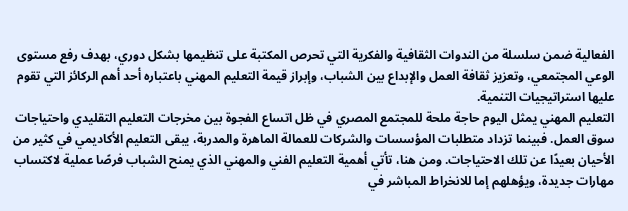الفعالية ضمن سلسلة من الندوات الثقافية والفكرية التي تحرص المكتبة على تنظيمها بشكل دوري، بهدف رفع مستوى الوعي المجتمعي، وتعزيز ثقافة العمل والإبداع بين الشباب، وإبراز قيمة التعليم المهني باعتباره أحد أهم الركائز التي تقوم عليها استراتيجيات التنمية.
التعليم المهني يمثل اليوم حاجة ملحة للمجتمع المصري في ظل اتساع الفجوة بين مخرجات التعليم التقليدي واحتياجات سوق العمل. فبينما تزداد متطلبات المؤسسات والشركات للعمالة الماهرة والمدربة، يبقى التعليم الأكاديمي في كثير من الأحيان بعيدًا عن تلك الاحتياجات. ومن هنا، تأتي أهمية التعليم الفني والمهني الذي يمنح الشباب فرصًا عملية لاكتساب مهارات جديدة، ويؤهلهم إما للانخراط المباشر في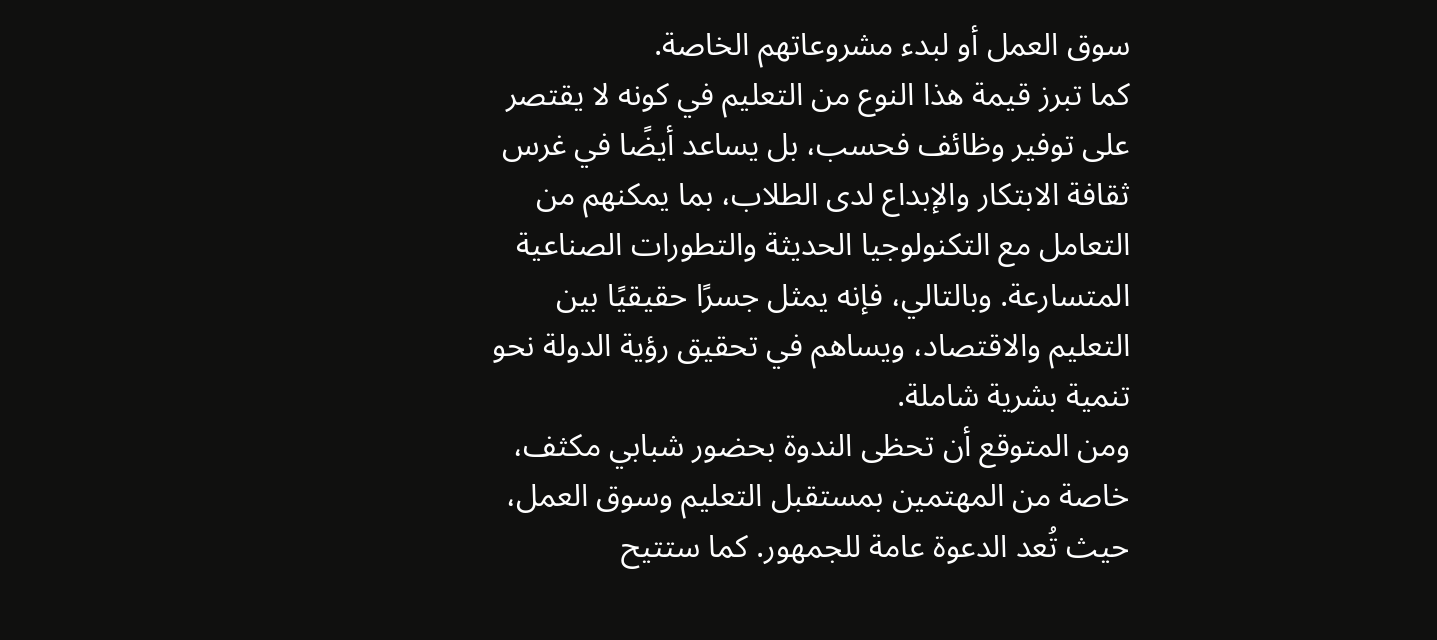سوق العمل أو لبدء مشروعاتهم الخاصة.
كما تبرز قيمة هذا النوع من التعليم في كونه لا يقتصر على توفير وظائف فحسب، بل يساعد أيضًا في غرس ثقافة الابتكار والإبداع لدى الطلاب، بما يمكنهم من التعامل مع التكنولوجيا الحديثة والتطورات الصناعية المتسارعة. وبالتالي، فإنه يمثل جسرًا حقيقيًا بين التعليم والاقتصاد، ويساهم في تحقيق رؤية الدولة نحو تنمية بشرية شاملة.
ومن المتوقع أن تحظى الندوة بحضور شبابي مكثف، خاصة من المهتمين بمستقبل التعليم وسوق العمل، حيث تُعد الدعوة عامة للجمهور. كما ستتيح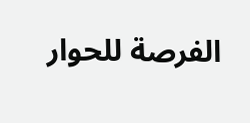الفرصة للحوار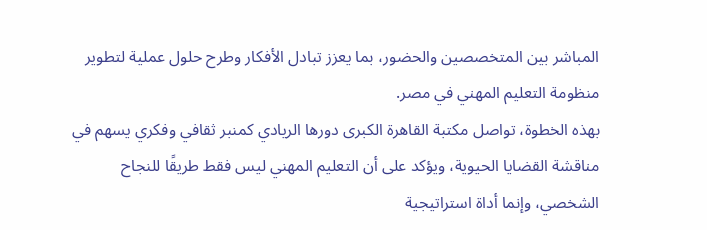المباشر بين المتخصصين والحضور، بما يعزز تبادل الأفكار وطرح حلول عملية لتطوير منظومة التعليم المهني في مصر.
بهذه الخطوة، تواصل مكتبة القاهرة الكبرى دورها الريادي كمنبر ثقافي وفكري يسهم في مناقشة القضايا الحيوية، ويؤكد على أن التعليم المهني ليس فقط طريقًا للنجاح الشخصي، وإنما أداة استراتيجية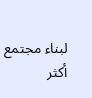لبناء مجتمع أكثر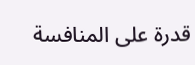قدرة على المنافسة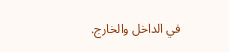في الداخل والخارج.